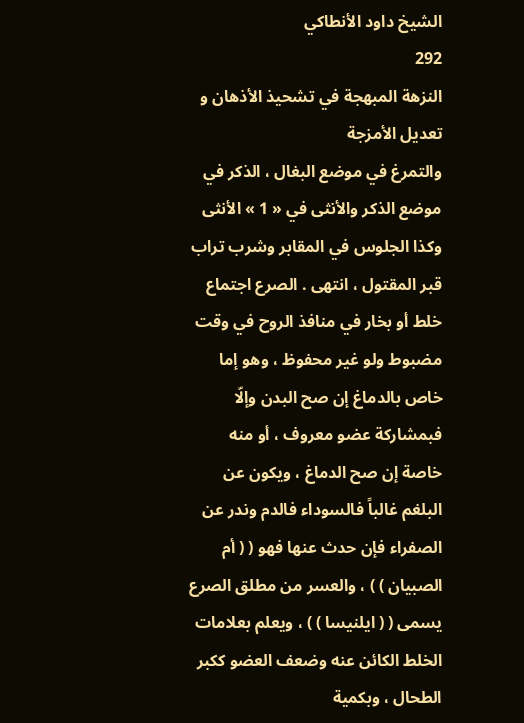الشيخ داود الأنطاكي
292
النزهة المبهجة في تشحيذ الأذهان و تعديل الأمزجة
والتمرغ في موضع البغال ، الذكر في موضع الذكر والأنثى في « 1 » الأنثى وكذا الجلوس في المقابر وشرب تراب قبر المقتول ، انتهى . الصرع اجتماع خلط أو بخار في منافذ الروح في وقت مضبوط ولو غير محفوظ ، وهو إما خاص بالدماغ إن صح البدن وإلّا فبمشاركة عضو معروف ، أو منه خاصة إن صح الدماغ ، ويكون عن البلغم غالباً فالسوداء فالدم وندر عن الصفراء فإن حدث عنها فهو ( ( أم الصبيان ) ) ، والعسر من مطلق الصرع يسمى ( ( ايلنيسا ) ) ، ويعلم بعلامات الخلط الكائن عنه وضعف العضو ككبر الطحال ، وبكمية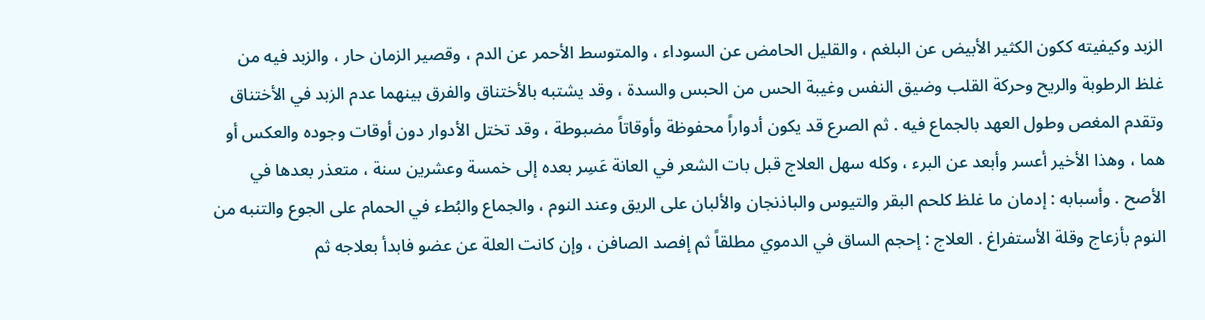الزبد وكيفيته ككون الكثير الأبيض عن البلغم ، والقليل الحامض عن السوداء ، والمتوسط الأحمر عن الدم ، وقصير الزمان حار ، والزبد فيه من غلظ الرطوبة والريح وحركة القلب وضيق النفس وغيبة الحس من الحبس والسدة ، وقد يشتبه بالأختناق والفرق بينهما عدم الزبد في الأختناق وتقدم المغص وطول العهد بالجماع فيه . ثم الصرع قد يكون أدواراً محفوظة وأوقاتاً مضبوطة ، وقد تختل الأدوار دون أوقات وجوده والعكس أو هما ، وهذا الأخير أعسر وأبعد عن البرء ، وكله سهل العلاج قبل بات الشعر في العانة عَسِر بعده إلى خمسة وعشرين سنة ، متعذر بعدها في الأصح . وأسبابه : إدمان ما غلظ كلحم البقر والتيوس والباذنجان والألبان على الريق وعند النوم ، والجماع والبُطء في الحمام على الجوع والتنبه من النوم بأزعاج وقلة الأستفراغ . العلاج : إحجم الساق في الدموي مطلقاً ثم إفصد الصافن ، وإن كانت العلة عن عضو فابدأ بعلاجه ثم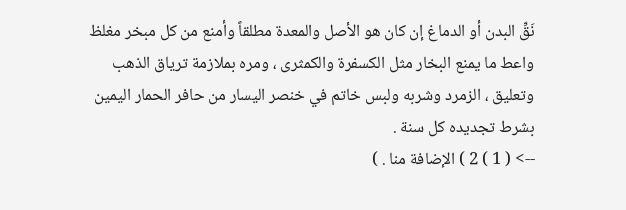نَقِّ البدن أو الدماغ إن كان هو الأصل والمعدة مطلقاً وأمنع من كل مبخر مغلظ واعط ما يمنع البخار مثل الكسفرة والكمثرى ، ومره بملازمة ترياق الذهب وتعليق ، الزمرد وشربه ولبس خاتم في خنصر اليسار من حافر الحمار اليمين بشرط تجديده كل سنة .
--> ( 1 ) 2 ) الإضافة منا . )